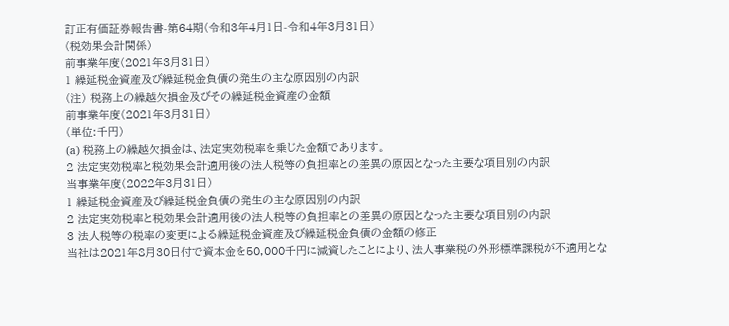訂正有価証券報告書-第64期(令和3年4月1日-令和4年3月31日)
(税効果会計関係)
前事業年度(2021年3月31日)
1 繰延税金資産及び繰延税金負債の発生の主な原因別の内訳
(注) 税務上の繰越欠損金及びその繰延税金資産の金額
前事業年度(2021年3月31日)
(単位:千円)
(a) 税務上の繰越欠損金は、法定実効税率を乗じた金額であります。
2 法定実効税率と税効果会計適用後の法人税等の負担率との差異の原因となった主要な項目別の内訳
当事業年度(2022年3月31日)
1 繰延税金資産及び繰延税金負債の発生の主な原因別の内訳
2 法定実効税率と税効果会計適用後の法人税等の負担率との差異の原因となった主要な項目別の内訳
3 法人税等の税率の変更による繰延税金資産及び繰延税金負債の金額の修正
当社は2021年8月30日付で資本金を50,000千円に減資したことにより、法人事業税の外形標準課税が不適用とな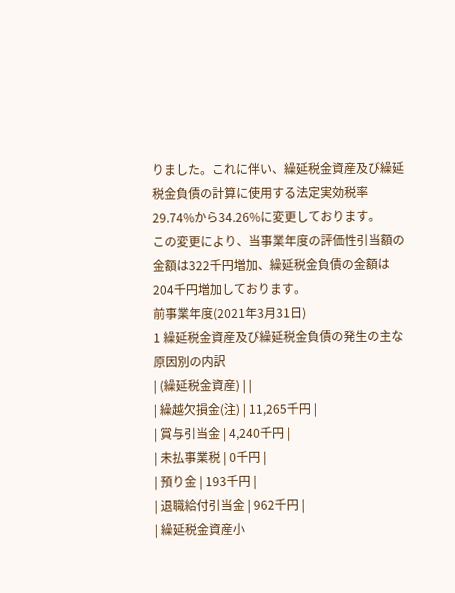りました。これに伴い、繰延税金資産及び繰延税金負債の計算に使用する法定実効税率29.74%から34.26%に変更しております。
この変更により、当事業年度の評価性引当額の金額は322千円増加、繰延税金負債の金額は204千円増加しております。
前事業年度(2021年3月31日)
1 繰延税金資産及び繰延税金負債の発生の主な原因別の内訳
| (繰延税金資産) | |
| 繰越欠損金(注) | 11,265千円 |
| 賞与引当金 | 4,240千円 |
| 未払事業税 | 0千円 |
| 預り金 | 193千円 |
| 退職給付引当金 | 962千円 |
| 繰延税金資産小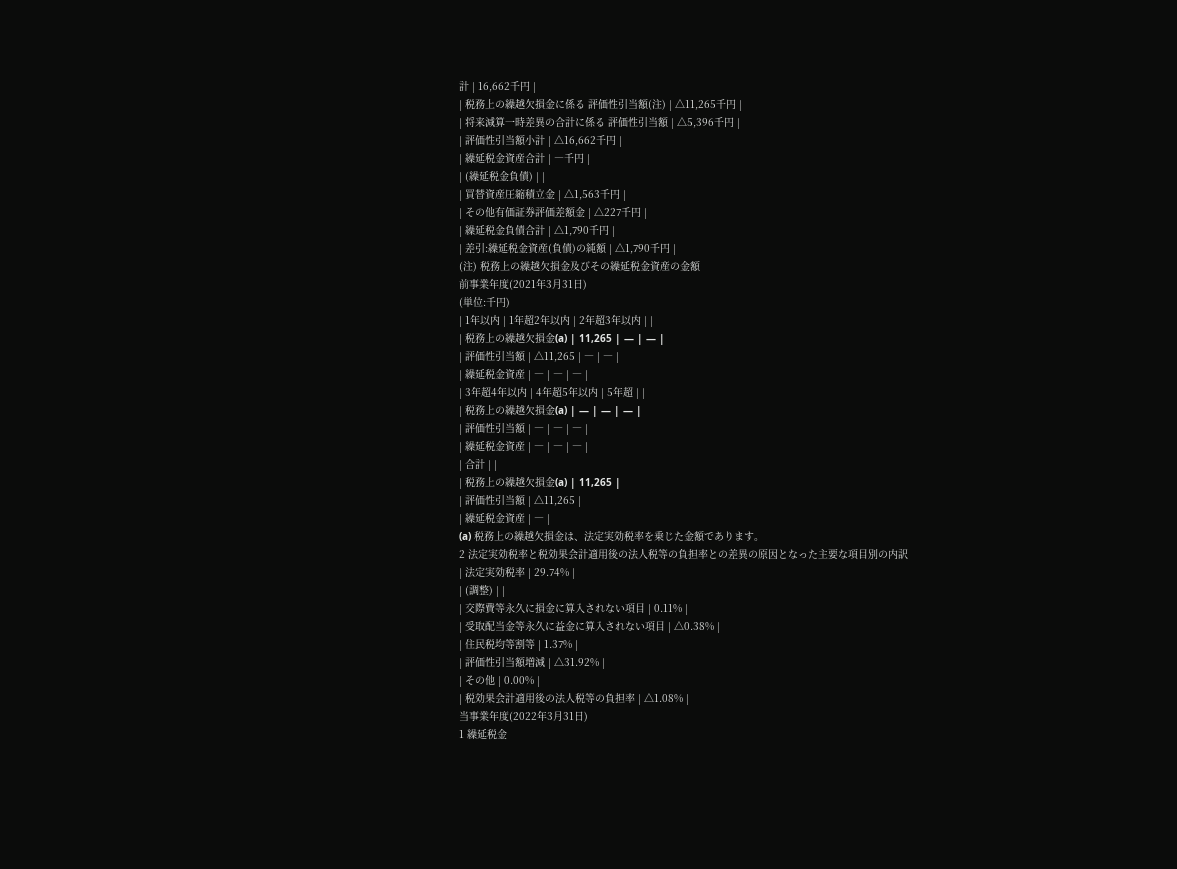計 | 16,662千円 |
| 税務上の繰越欠損金に係る 評価性引当額(注) | △11,265千円 |
| 将来減算一時差異の合計に係る 評価性引当額 | △5,396千円 |
| 評価性引当額小計 | △16,662千円 |
| 繰延税金資産合計 | ―千円 |
| (繰延税金負債) | |
| 買替資産圧縮積立金 | △1,563千円 |
| その他有価証券評価差額金 | △227千円 |
| 繰延税金負債合計 | △1,790千円 |
| 差引:繰延税金資産(負債)の純額 | △1,790千円 |
(注) 税務上の繰越欠損金及びその繰延税金資産の金額
前事業年度(2021年3月31日)
(単位:千円)
| 1年以内 | 1年超2年以内 | 2年超3年以内 | |
| 税務上の繰越欠損金(a) | 11,265 | ― | ― |
| 評価性引当額 | △11,265 | ― | ― |
| 繰延税金資産 | ― | ― | ― |
| 3年超4年以内 | 4年超5年以内 | 5年超 | |
| 税務上の繰越欠損金(a) | ― | ― | ― |
| 評価性引当額 | ― | ― | ― |
| 繰延税金資産 | ― | ― | ― |
| 合計 | |
| 税務上の繰越欠損金(a) | 11,265 |
| 評価性引当額 | △11,265 |
| 繰延税金資産 | ― |
(a) 税務上の繰越欠損金は、法定実効税率を乗じた金額であります。
2 法定実効税率と税効果会計適用後の法人税等の負担率との差異の原因となった主要な項目別の内訳
| 法定実効税率 | 29.74% |
| (調整) | |
| 交際費等永久に損金に算入されない項目 | 0.11% |
| 受取配当金等永久に益金に算入されない項目 | △0.38% |
| 住民税均等割等 | 1.37% |
| 評価性引当額増減 | △31.92% |
| その他 | 0.00% |
| 税効果会計適用後の法人税等の負担率 | △1.08% |
当事業年度(2022年3月31日)
1 繰延税金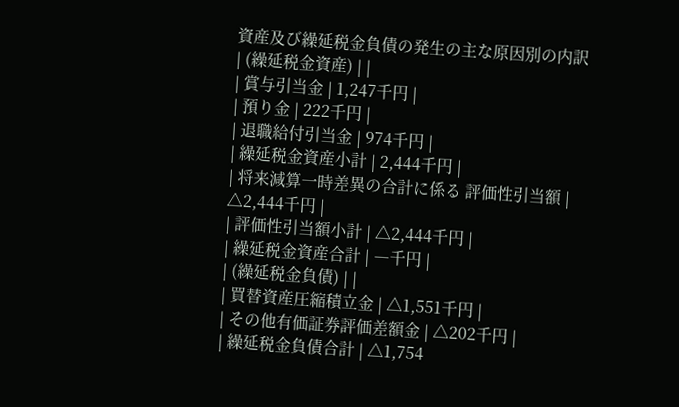資産及び繰延税金負債の発生の主な原因別の内訳
| (繰延税金資産) | |
| 賞与引当金 | 1,247千円 |
| 預り金 | 222千円 |
| 退職給付引当金 | 974千円 |
| 繰延税金資産小計 | 2,444千円 |
| 将来減算一時差異の合計に係る 評価性引当額 | △2,444千円 |
| 評価性引当額小計 | △2,444千円 |
| 繰延税金資産合計 | ―千円 |
| (繰延税金負債) | |
| 買替資産圧縮積立金 | △1,551千円 |
| その他有価証券評価差額金 | △202千円 |
| 繰延税金負債合計 | △1,754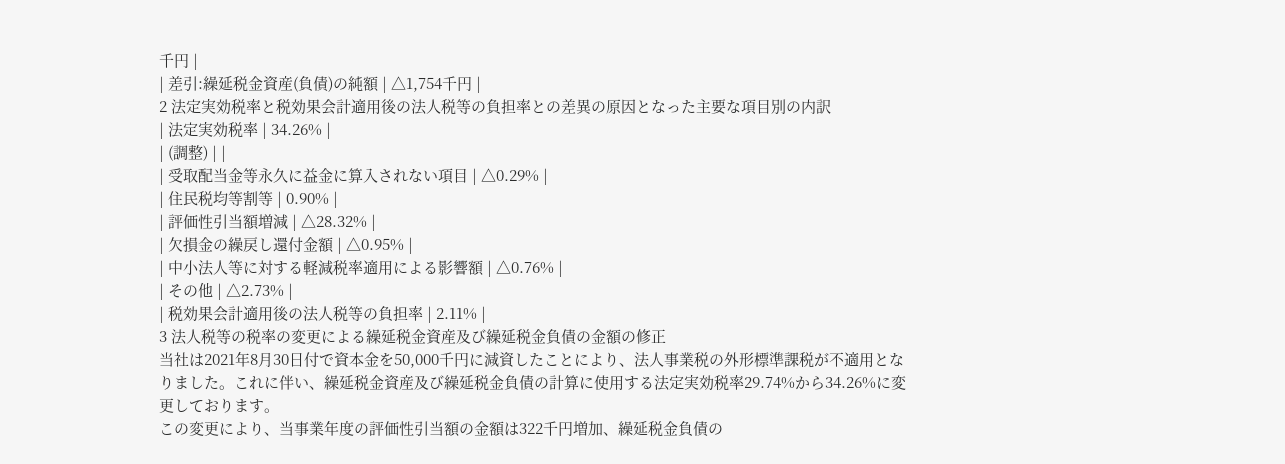千円 |
| 差引:繰延税金資産(負債)の純額 | △1,754千円 |
2 法定実効税率と税効果会計適用後の法人税等の負担率との差異の原因となった主要な項目別の内訳
| 法定実効税率 | 34.26% |
| (調整) | |
| 受取配当金等永久に益金に算入されない項目 | △0.29% |
| 住民税均等割等 | 0.90% |
| 評価性引当額増減 | △28.32% |
| 欠損金の繰戻し還付金額 | △0.95% |
| 中小法人等に対する軽減税率適用による影響額 | △0.76% |
| その他 | △2.73% |
| 税効果会計適用後の法人税等の負担率 | 2.11% |
3 法人税等の税率の変更による繰延税金資産及び繰延税金負債の金額の修正
当社は2021年8月30日付で資本金を50,000千円に減資したことにより、法人事業税の外形標準課税が不適用となりました。これに伴い、繰延税金資産及び繰延税金負債の計算に使用する法定実効税率29.74%から34.26%に変更しております。
この変更により、当事業年度の評価性引当額の金額は322千円増加、繰延税金負債の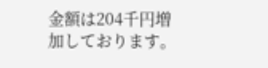金額は204千円増加しております。